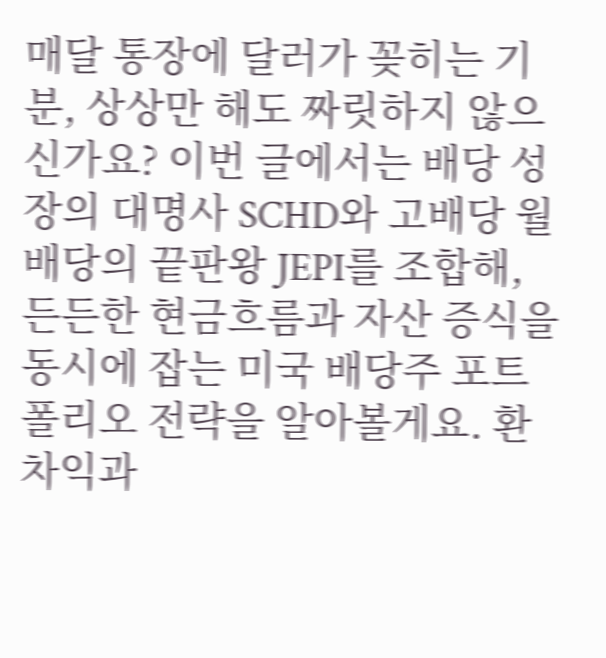매달 통장에 달러가 꽂히는 기분, 상상만 해도 짜릿하지 않으신가요? 이번 글에서는 배당 성장의 대명사 SCHD와 고배당 월배당의 끝판왕 JEPI를 조합해, 든든한 현금흐름과 자산 증식을 동시에 잡는 미국 배당주 포트폴리오 전략을 알아볼게요. 환차익과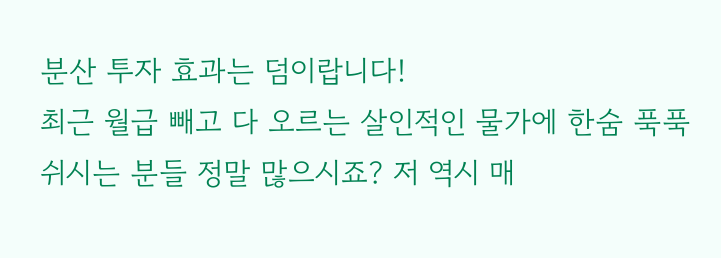분산 투자 효과는 덤이랍니다!
최근 월급 빼고 다 오르는 살인적인 물가에 한숨 푹푹 쉬시는 분들 정말 많으시죠? 저 역시 매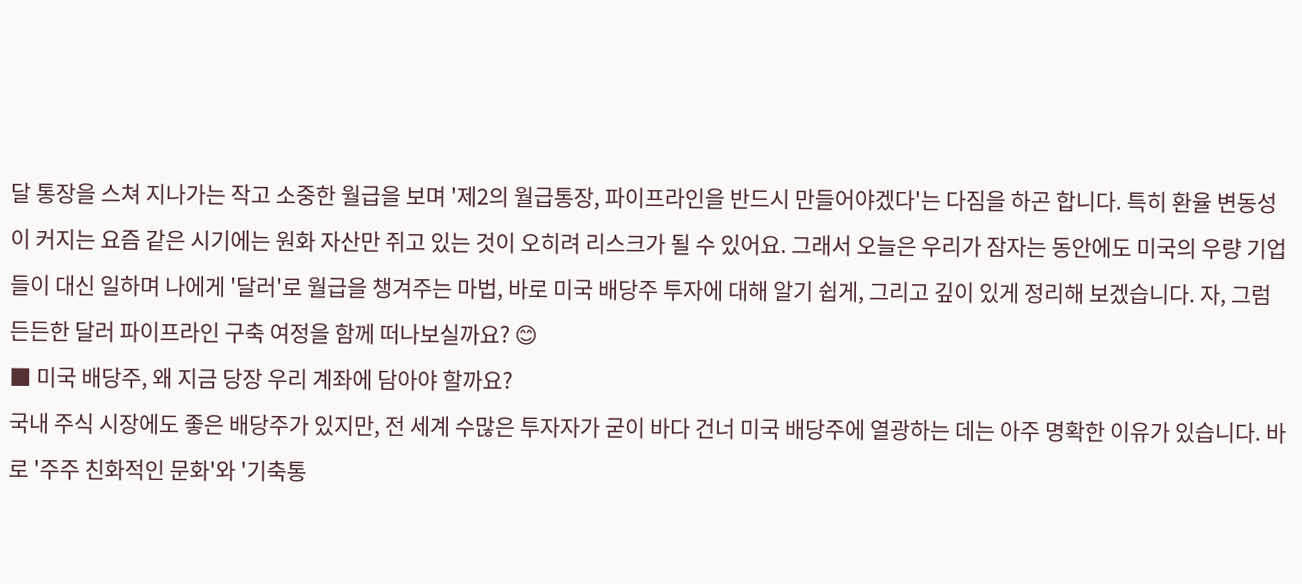달 통장을 스쳐 지나가는 작고 소중한 월급을 보며 '제2의 월급통장, 파이프라인을 반드시 만들어야겠다'는 다짐을 하곤 합니다. 특히 환율 변동성이 커지는 요즘 같은 시기에는 원화 자산만 쥐고 있는 것이 오히려 리스크가 될 수 있어요. 그래서 오늘은 우리가 잠자는 동안에도 미국의 우량 기업들이 대신 일하며 나에게 '달러'로 월급을 챙겨주는 마법, 바로 미국 배당주 투자에 대해 알기 쉽게, 그리고 깊이 있게 정리해 보겠습니다. 자, 그럼 든든한 달러 파이프라인 구축 여정을 함께 떠나보실까요? 😊
■ 미국 배당주, 왜 지금 당장 우리 계좌에 담아야 할까요?
국내 주식 시장에도 좋은 배당주가 있지만, 전 세계 수많은 투자자가 굳이 바다 건너 미국 배당주에 열광하는 데는 아주 명확한 이유가 있습니다. 바로 '주주 친화적인 문화'와 '기축통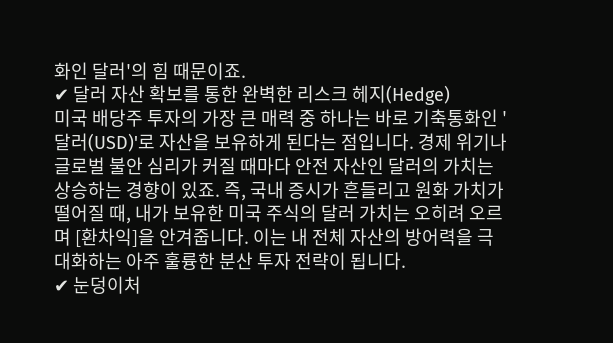화인 달러'의 힘 때문이죠.
✔ 달러 자산 확보를 통한 완벽한 리스크 헤지(Hedge)
미국 배당주 투자의 가장 큰 매력 중 하나는 바로 기축통화인 '달러(USD)'로 자산을 보유하게 된다는 점입니다. 경제 위기나 글로벌 불안 심리가 커질 때마다 안전 자산인 달러의 가치는 상승하는 경향이 있죠. 즉, 국내 증시가 흔들리고 원화 가치가 떨어질 때, 내가 보유한 미국 주식의 달러 가치는 오히려 오르며 [환차익]을 안겨줍니다. 이는 내 전체 자산의 방어력을 극대화하는 아주 훌륭한 분산 투자 전략이 됩니다.
✔ 눈덩이처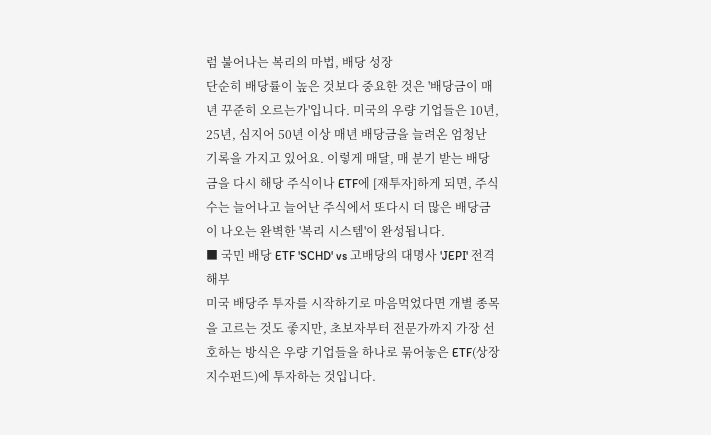럼 불어나는 복리의 마법, 배당 성장
단순히 배당률이 높은 것보다 중요한 것은 '배당금이 매년 꾸준히 오르는가'입니다. 미국의 우량 기업들은 10년, 25년, 심지어 50년 이상 매년 배당금을 늘려온 엄청난 기록을 가지고 있어요. 이렇게 매달, 매 분기 받는 배당금을 다시 해당 주식이나 ETF에 [재투자]하게 되면, 주식 수는 늘어나고 늘어난 주식에서 또다시 더 많은 배당금이 나오는 완벽한 '복리 시스템'이 완성됩니다.
■ 국민 배당 ETF 'SCHD' vs 고배당의 대명사 'JEPI' 전격 해부
미국 배당주 투자를 시작하기로 마음먹었다면 개별 종목을 고르는 것도 좋지만, 초보자부터 전문가까지 가장 선호하는 방식은 우량 기업들을 하나로 묶어놓은 ETF(상장지수펀드)에 투자하는 것입니다.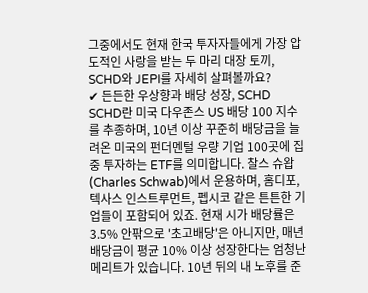그중에서도 현재 한국 투자자들에게 가장 압도적인 사랑을 받는 두 마리 대장 토끼, SCHD와 JEPI를 자세히 살펴볼까요?
✔ 든든한 우상향과 배당 성장, SCHD
SCHD란 미국 다우존스 US 배당 100 지수를 추종하며, 10년 이상 꾸준히 배당금을 늘려온 미국의 펀더멘털 우량 기업 100곳에 집중 투자하는 ETF를 의미합니다. 찰스 슈왑(Charles Schwab)에서 운용하며, 홈디포, 텍사스 인스트루먼트, 펩시코 같은 튼튼한 기업들이 포함되어 있죠. 현재 시가 배당률은 3.5% 안팎으로 '초고배당'은 아니지만, 매년 배당금이 평균 10% 이상 성장한다는 엄청난 메리트가 있습니다. 10년 뒤의 내 노후를 준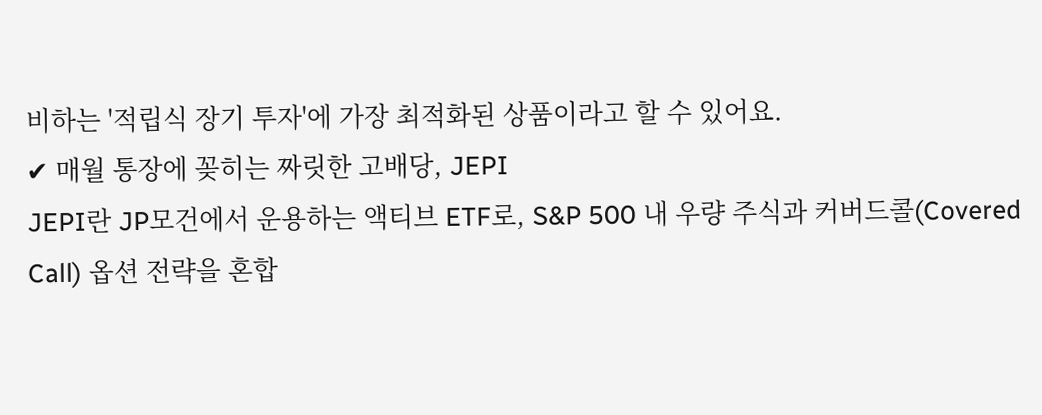비하는 '적립식 장기 투자'에 가장 최적화된 상품이라고 할 수 있어요.
✔ 매월 통장에 꽂히는 짜릿한 고배당, JEPI
JEPI란 JP모건에서 운용하는 액티브 ETF로, S&P 500 내 우량 주식과 커버드콜(Covered Call) 옵션 전략을 혼합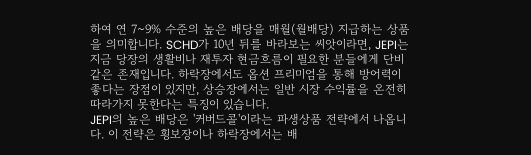하여 연 7~9% 수준의 높은 배당을 매월(월배당) 지급하는 상품을 의미합니다. SCHD가 10년 뒤를 바라보는 씨앗이라면, JEPI는 지금 당장의 생활비나 재투자 현금흐름이 필요한 분들에게 단비 같은 존재입니다. 하락장에서도 옵션 프리미엄을 통해 방어력이 좋다는 장점이 있지만, 상승장에서는 일반 시장 수익률을 온전히 따라가지 못한다는 특징이 있습니다.
JEPI의 높은 배당은 '커버드콜'이라는 파생상품 전략에서 나옵니다. 이 전략은 횡보장이나 하락장에서는 배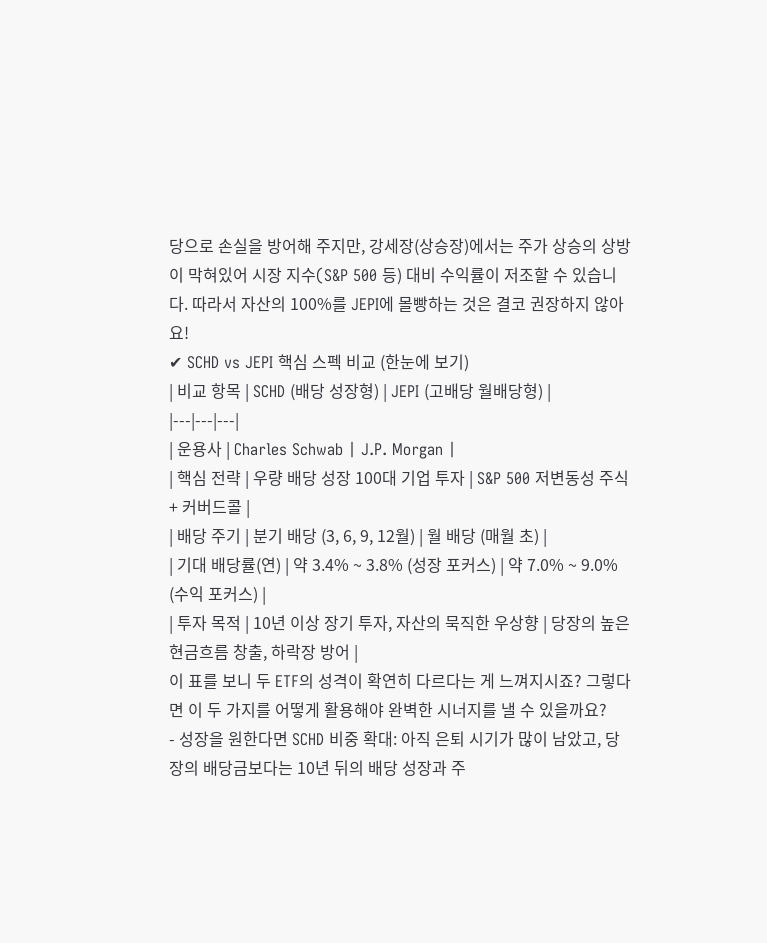당으로 손실을 방어해 주지만, 강세장(상승장)에서는 주가 상승의 상방이 막혀있어 시장 지수(S&P 500 등) 대비 수익률이 저조할 수 있습니다. 따라서 자산의 100%를 JEPI에 몰빵하는 것은 결코 권장하지 않아요!
✔ SCHD vs JEPI 핵심 스펙 비교 (한눈에 보기)
| 비교 항목 | SCHD (배당 성장형) | JEPI (고배당 월배당형) |
|---|---|---|
| 운용사 | Charles Schwab | J.P. Morgan |
| 핵심 전략 | 우량 배당 성장 100대 기업 투자 | S&P 500 저변동성 주식 + 커버드콜 |
| 배당 주기 | 분기 배당 (3, 6, 9, 12월) | 월 배당 (매월 초) |
| 기대 배당률(연) | 약 3.4% ~ 3.8% (성장 포커스) | 약 7.0% ~ 9.0% (수익 포커스) |
| 투자 목적 | 10년 이상 장기 투자, 자산의 묵직한 우상향 | 당장의 높은 현금흐름 창출, 하락장 방어 |
이 표를 보니 두 ETF의 성격이 확연히 다르다는 게 느껴지시죠? 그렇다면 이 두 가지를 어떻게 활용해야 완벽한 시너지를 낼 수 있을까요?
- 성장을 원한다면 SCHD 비중 확대: 아직 은퇴 시기가 많이 남았고, 당장의 배당금보다는 10년 뒤의 배당 성장과 주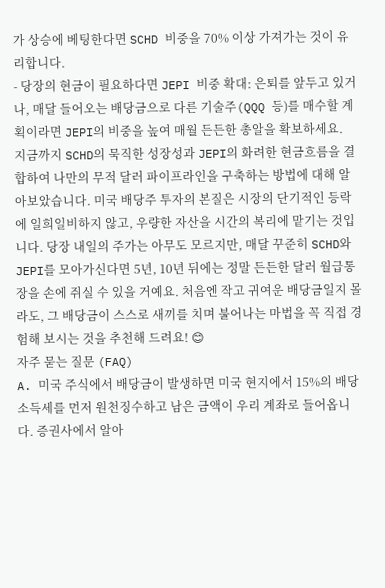가 상승에 베팅한다면 SCHD 비중을 70% 이상 가져가는 것이 유리합니다.
- 당장의 현금이 필요하다면 JEPI 비중 확대: 은퇴를 앞두고 있거나, 매달 들어오는 배당금으로 다른 기술주(QQQ 등)를 매수할 계획이라면 JEPI의 비중을 높여 매월 든든한 총알을 확보하세요.
지금까지 SCHD의 묵직한 성장성과 JEPI의 화려한 현금흐름을 결합하여 나만의 무적 달러 파이프라인을 구축하는 방법에 대해 알아보았습니다. 미국 배당주 투자의 본질은 시장의 단기적인 등락에 일희일비하지 않고, 우량한 자산을 시간의 복리에 맡기는 것입니다. 당장 내일의 주가는 아무도 모르지만, 매달 꾸준히 SCHD와 JEPI를 모아가신다면 5년, 10년 뒤에는 정말 든든한 달러 월급통장을 손에 쥐실 수 있을 거예요. 처음엔 작고 귀여운 배당금일지 몰라도, 그 배당금이 스스로 새끼를 치며 불어나는 마법을 꼭 직접 경험해 보시는 것을 추천해 드려요! 😊
자주 묻는 질문 (FAQ)
A. 미국 주식에서 배당금이 발생하면 미국 현지에서 15%의 배당소득세를 먼저 원천징수하고 남은 금액이 우리 계좌로 들어옵니다. 증권사에서 알아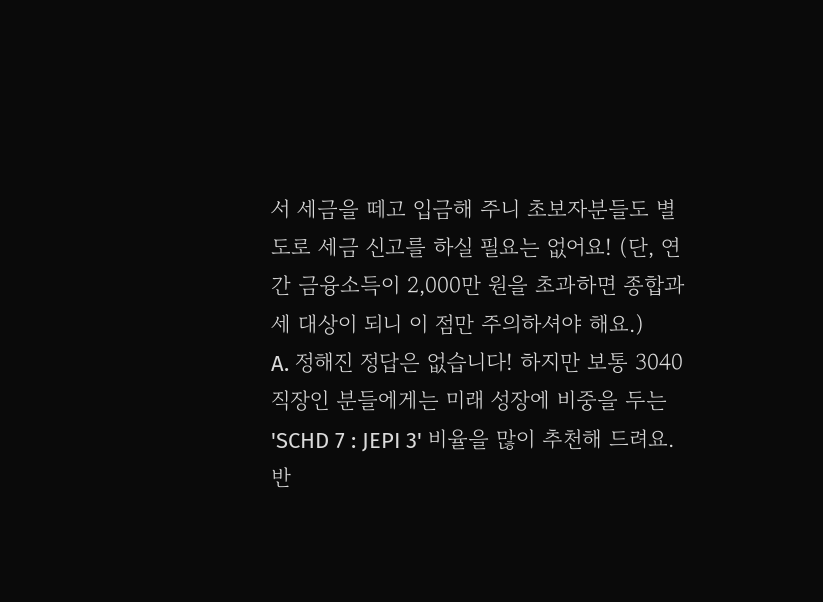서 세금을 떼고 입금해 주니 초보자분들도 별도로 세금 신고를 하실 필요는 없어요! (단, 연간 금융소득이 2,000만 원을 초과하면 종합과세 대상이 되니 이 점만 주의하셔야 해요.)
A. 정해진 정답은 없습니다! 하지만 보통 3040 직장인 분들에게는 미래 성장에 비중을 두는 'SCHD 7 : JEPI 3' 비율을 많이 추천해 드려요. 반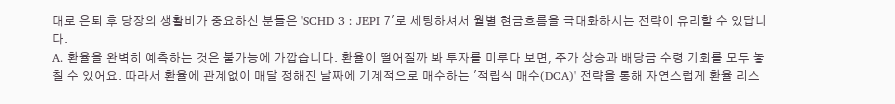대로 은퇴 후 당장의 생활비가 중요하신 분들은 'SCHD 3 : JEPI 7'로 세팅하셔서 월별 현금흐름을 극대화하시는 전략이 유리할 수 있답니다.
A. 환율을 완벽히 예측하는 것은 불가능에 가깝습니다. 환율이 떨어질까 봐 투자를 미루다 보면, 주가 상승과 배당금 수령 기회를 모두 놓칠 수 있어요. 따라서 환율에 관계없이 매달 정해진 날짜에 기계적으로 매수하는 '적립식 매수(DCA)' 전략을 통해 자연스럽게 환율 리스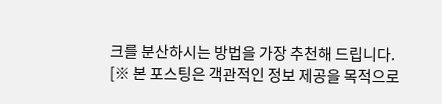크를 분산하시는 방법을 가장 추천해 드립니다.
[※ 본 포스팅은 객관적인 정보 제공을 목적으로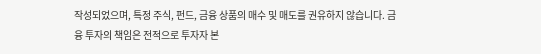작성되었으며, 특정 주식, 펀드, 금융 상품의 매수 및 매도를 권유하지 않습니다. 금융 투자의 책임은 전적으로 투자자 본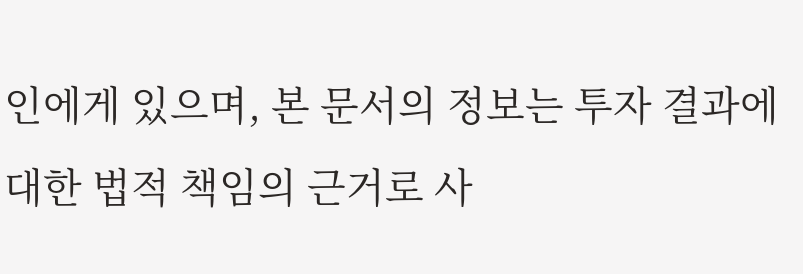인에게 있으며, 본 문서의 정보는 투자 결과에 대한 법적 책임의 근거로 사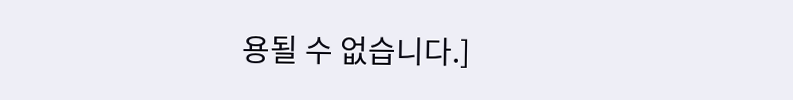용될 수 없습니다.]